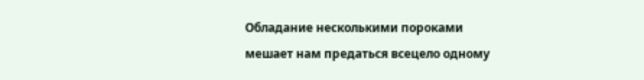Обладание несколькими пороками мешает нам предаться всецело одному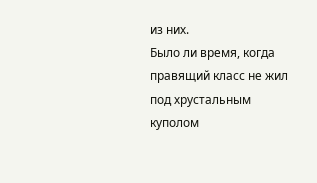из них.
Было ли время, когда правящий класс не жил под хрустальным куполом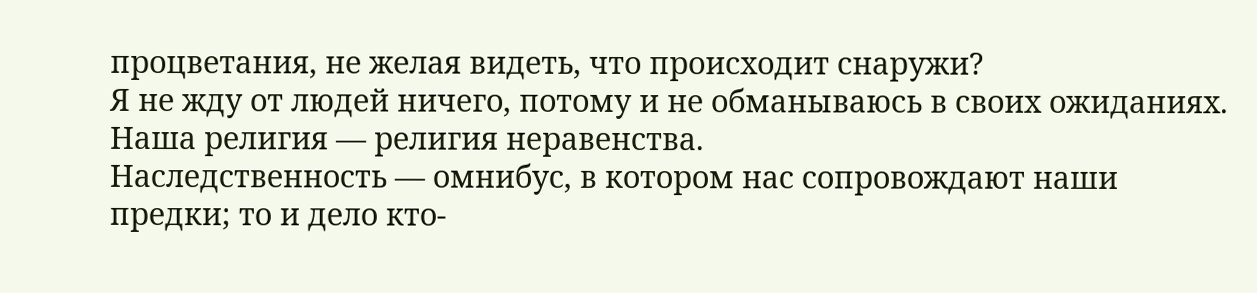процветания, не желая видеть, что происходит снаружи?
Я не жду от людей ничего, потому и не обманываюсь в своих ожиданиях.
Наша религия — религия неравенства.
Наследственность — омнибус, в котором нас сопровождают наши предки; то и дело кто-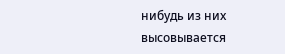нибудь из них высовывается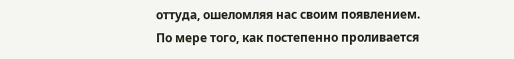оттуда, ошеломляя нас своим появлением.
По мере того, как постепенно проливается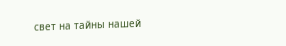свет на тайны нашей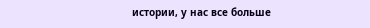истории, у нас все больше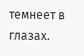темнеет в глазах.